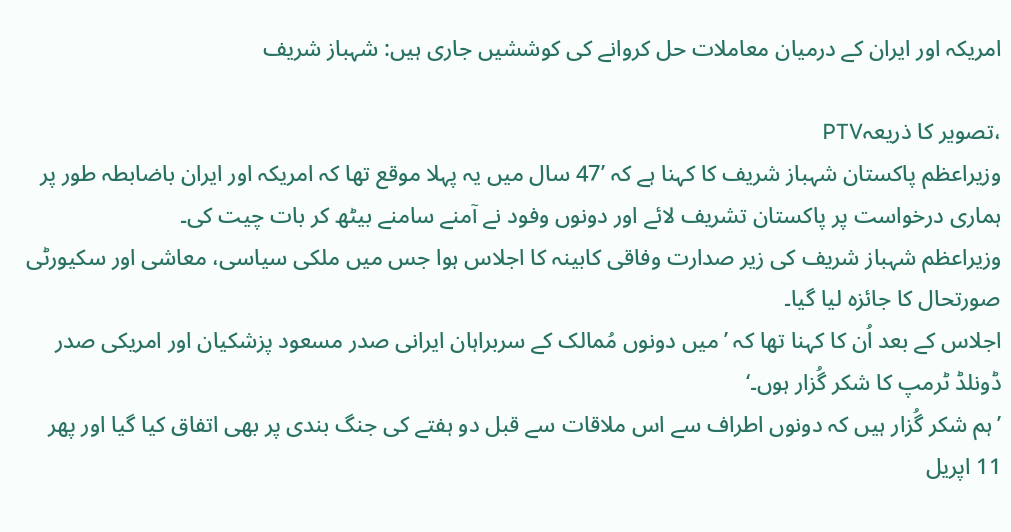امریکہ اور ایران کے درمیان معاملات حل کروانے کی کوششیں جاری ہیں: شہباز شریف

،تصویر کا ذریعہPTV
وزیراعظم پاکستان شہباز شریف کا کہنا ہے کہ ’47 سال میں یہ پہلا موقع تھا کہ امریکہ اور ایران باضابطہ طور پر ہماری درخواست پر پاکستان تشریف لائے اور دونوں وفود نے آمنے سامنے بیٹھ کر بات چیت کی۔
وزیراعظم شہباز شریف کی زیر صدارت وفاقی کابینہ کا اجلاس ہوا جس میں ملکی سیاسی، معاشی اور سکیورٹی صورتحال کا جائزہ لیا گیا۔
اجلاس کے بعد اُن کا کہنا تھا کہ ’میں دونوں مُمالک کے سربراہان ایرانی صدر مسعود پزشکیان اور امریکی صدر ڈونلڈ ٹرمپ کا شکر گُزار ہوں۔‘
’ہم شکر گُزار ہیں کہ دونوں اطراف سے اس ملاقات سے قبل دو ہفتے کی جنگ بندی پر بھی اتفاق کیا گیا اور پھر 11 اپریل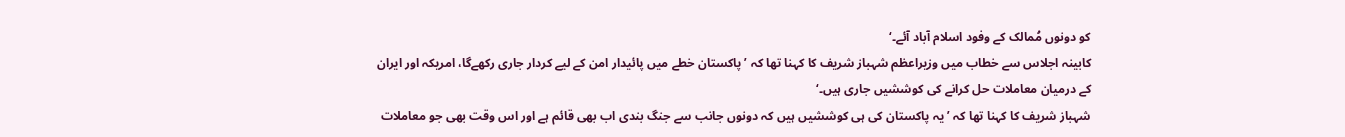کو دونوں مُمالک کے وفود اسلام آباد آئے۔‘
کابینہ اجلاس سے خطاب میں وزیراعظم شہباز شریف کا کہنا تھا کہ ’پاکستان خطے میں پائیدار امن کے لیے کردار جاری رکھےگا، امریکہ اور ایران کے درمیان معاملات حل کرانے کی کوششیں جاری ہیں۔‘
شہباز شریف کا کہنا تھا کہ ’یہ پاکستان کی ہی کوششیں ہیں کہ دونوں جانب سے جنگ بندی اب بھی قائم ہے اور اس وقت بھی جو معاملات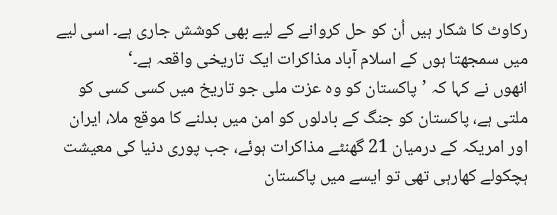رکاوٹ کا شکار ہیں اُن کو حل کروانے کے لیے بھی کوشش جاری ہے۔ اسی لیے میں سمجھتا ہوں کے اسلام آباد مذاکرات ایک تاریخی واقعہ ہے۔‘
انھوں نے کہا کہ ’پاکستان کو وہ عزت ملی جو تاریخ میں کسی کسی کو ملتی ہے، پاکستان کو جنگ کے بادلوں کو امن میں بدلنے کا موقع ملا، ایران اور امریکہ کے درمیان 21 گھنٹے مذاکرات ہوئے، جب پوری دنیا کی معیشت ہچکولے کھارہی تھی تو ایسے میں پاکستان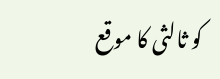کو ثالثی کا موقع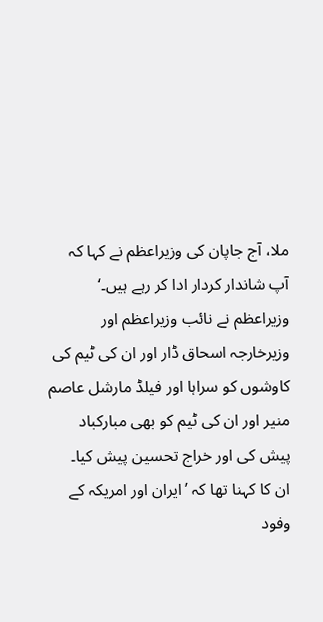ملا، آج جاپان کی وزیراعظم نے کہا کہ آپ شاندار کردار ادا کر رہے ہیں۔‘
وزیراعظم نے نائب وزیراعظم اور وزیرخارجہ اسحاق ڈار اور ان کی ٹیم کی کاوشوں کو سراہا اور فیلڈ مارشل عاصم منیر اور ان کی ٹیم کو بھی مبارکباد پیش کی اور خراج تحسین پیش کیا۔
ان کا کہنا تھا کہ ’ایران اور امریکہ کے وفود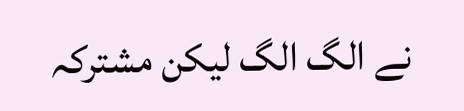نے الگ الگ لیکن مشترکہ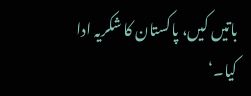باتیں کیں، پاکستان کا شکریہ ادا کیا۔‘